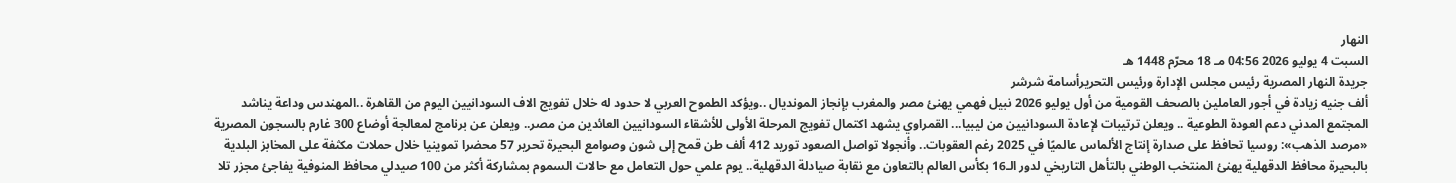النهار
السبت 4 يوليو 2026 04:56 مـ 18 محرّم 1448 هـ
جريدة النهار المصرية رئيس مجلس الإدارة ورئيس التحريرأسامة شرشر
ألف جنيه زيادة في أجور العاملين بالصحف القومية من أول يوليو 2026 نبيل فهمي يهنئ مصر والمغرب بإنجاز المونديال ..ويؤكد الطموح العربي لا حدود له خلال تفويج الاف السودانيين اليوم من القاهرة ..المهندس وداعة يناشد المجتمع المدني دعم العودة الطوعية .. ويعلن ترتيبات لإعادة السودانيين من ليبيا... القمراوي يشهد اكتمال تفويج المرحلة الأولى للأشقاء السودانيين العائدين من مصر.. ويعلن عن برنامج لمعالجة أوضاع 300 غارم بالسجون المصرية «مرصد الذهب»: روسيا تحافظ على صدارة إنتاج الألماس عالميًا في 2025 رغم العقوبات.. وأنجولا تواصل الصعود توريد 412 ألف طن قمح إلى شون وصوامع البحيرة تحرير 57 محضرا تموينيا خلال حملات مكثفة على المخابز البلدية بالبحيرة محافظ الدقهلية يهنئ المنتخب الوطني بالتأهل التاريخي لدور الـ16 بكأس العالم بالتعاون مع نقابة صيادلة الدقهلية.. يوم علمي حول التعامل مع حالات السموم بمشاركة أكثر من 100 صيدلي محافظ المنوفية يفاجئ مجزر تلا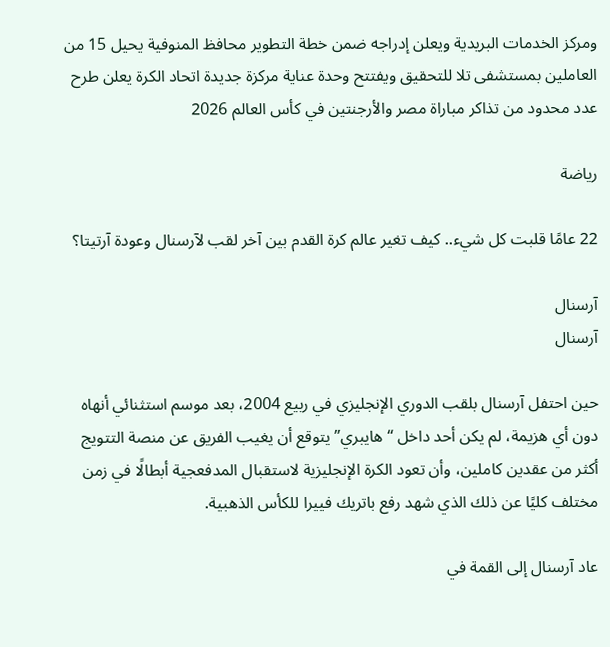ومركز الخدمات البريدية ويعلن إدراجه ضمن خطة التطوير محافظ المنوفية يحيل 15 من العاملين بمستشفى تلا للتحقيق ويفتتح وحدة عناية مركزة جديدة اتحاد الكرة يعلن طرح عدد محدود من تذاكر مباراة مصر والأرجنتين في كأس العالم 2026

رياضة

22 عامًا قلبت كل شيء.. كيف تغير عالم كرة القدم بين آخر لقب لآرسنال وعودة آرتيتا؟

آرسنال
آرسنال

حين احتفل آرسنال بلقب الدوري الإنجليزي في ربيع 2004، بعد موسم استثنائي أنهاه دون أي هزيمة، لم يكن أحد داخل “هايبري” يتوقع أن يغيب الفريق عن منصة التتويج أكثر من عقدين كاملين، وأن تعود الكرة الإنجليزية لاستقبال المدفعجية أبطالًا في زمن مختلف كليًا عن ذلك الذي شهد رفع باتريك فييرا للكأس الذهبية.

عاد آرسنال إلى القمة في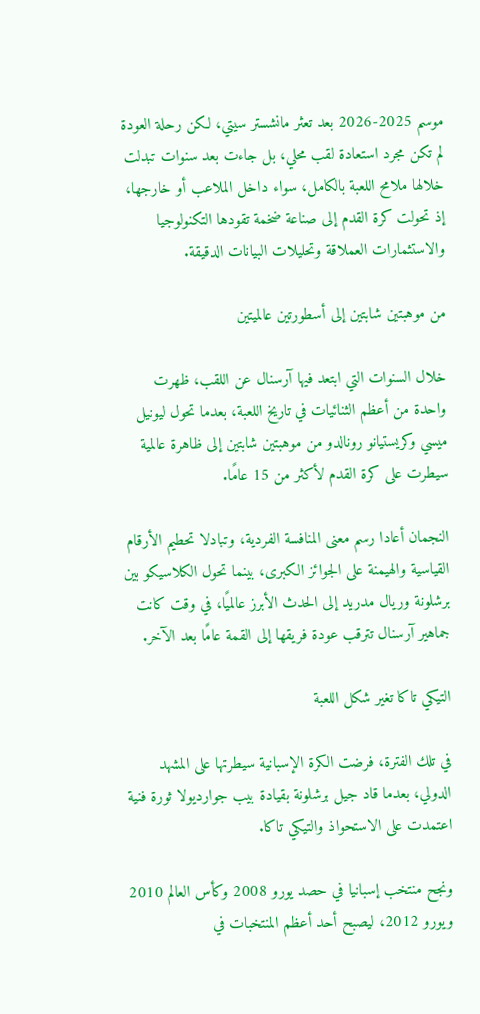موسم 2025-2026 بعد تعثر مانشستر سيتي، لكن رحلة العودة لم تكن مجرد استعادة لقب محلي، بل جاءت بعد سنوات تبدلت خلالها ملامح اللعبة بالكامل، سواء داخل الملاعب أو خارجها، إذ تحولت كرة القدم إلى صناعة ضخمة تقودها التكنولوجيا والاستثمارات العملاقة وتحليلات البيانات الدقيقة.

من موهبتين شابتين إلى أسطورتين عالميتين

خلال السنوات التي ابتعد فيها آرسنال عن اللقب، ظهرت واحدة من أعظم الثنائيات في تاريخ اللعبة، بعدما تحول ليونيل ميسي وكريستيانو رونالدو من موهبتين شابتين إلى ظاهرة عالمية سيطرت على كرة القدم لأكثر من 15 عامًا.

النجمان أعادا رسم معنى المنافسة الفردية، وتبادلا تحطيم الأرقام القياسية والهيمنة على الجوائز الكبرى، بينما تحول الكلاسيكو بين برشلونة وريال مدريد إلى الحدث الأبرز عالميًا، في وقت كانت جماهير آرسنال تترقب عودة فريقها إلى القمة عامًا بعد الآخر.

التيكي تاكا تغير شكل اللعبة

في تلك الفترة، فرضت الكرة الإسبانية سيطرتها على المشهد الدولي، بعدما قاد جيل برشلونة بقيادة بيب جوارديولا ثورة فنية اعتمدت على الاستحواذ والتيكي تاكا.

ونجح منتخب إسبانيا في حصد يورو 2008 وكأس العالم 2010 ويورو 2012، ليصبح أحد أعظم المنتخبات في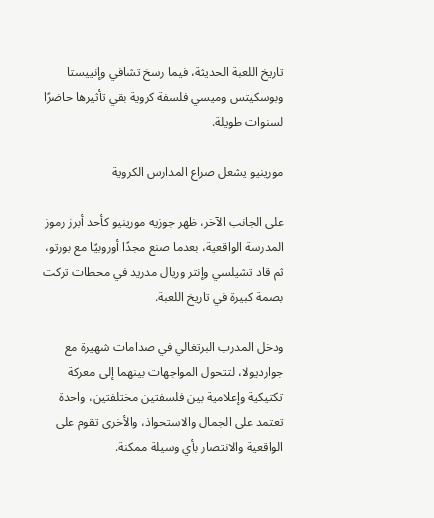تاريخ اللعبة الحديثة، فيما رسخ تشافي وإنييستا وبوسكيتس وميسي فلسفة كروية بقي تأثيرها حاضرًا لسنوات طويلة.

مورينيو يشعل صراع المدارس الكروية

على الجانب الآخر، ظهر جوزيه مورينيو كأحد أبرز رموز المدرسة الواقعية، بعدما صنع مجدًا أوروبيًا مع بورتو، ثم قاد تشيلسي وإنتر وريال مدريد في محطات تركت بصمة كبيرة في تاريخ اللعبة.

ودخل المدرب البرتغالي في صدامات شهيرة مع جوارديولا، لتتحول المواجهات بينهما إلى معركة تكتيكية وإعلامية بين فلسفتين مختلفتين، واحدة تعتمد على الجمال والاستحواذ، والأخرى تقوم على الواقعية والانتصار بأي وسيلة ممكنة.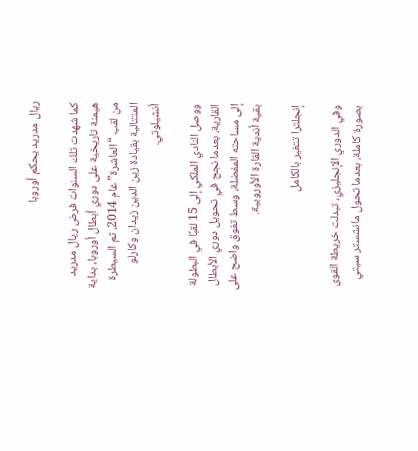ريال مدريد يحكم أوروبا

كما شهدت تلك السنوات فرض ريال مدريد هيمنة تاريخية على دوري أبطال أوروبا، بداية من لقب “العاشرة” عام 2014، ثم السيطرة المتتالية بقيادة زين الدين زيدان وكارلو أنشيلوتي.

ووصل النادي الملكي إلى 15 لقبًا في البطولة القارية، بعدما نجح في تحويل دوري الأبطال إلى مساحته المفضلة، وسط تفوق واضح على بقية أندية القارة الأوروبية.

إنجلترا تتغير بالكامل

وفي الدوري الإنجليزي، تبدلت خريطة القوى بصورة كاملة، بعدما تحول مانشستر سيتي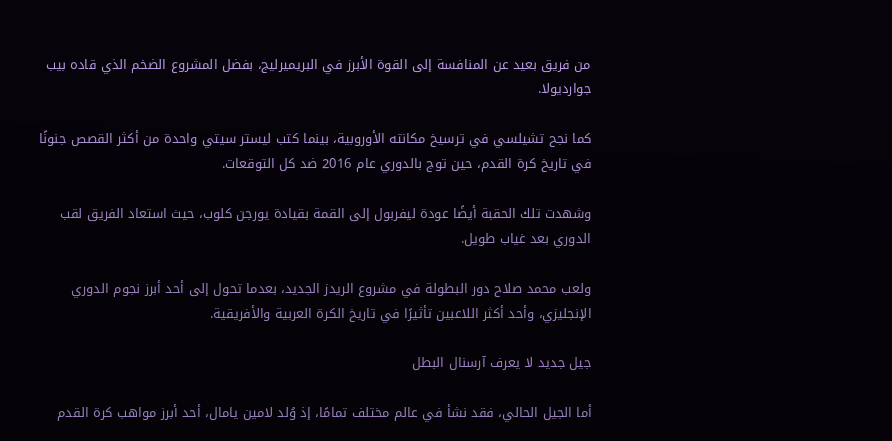من فريق بعيد عن المنافسة إلى القوة الأبرز في البريميرليج، بفضل المشروع الضخم الذي قاده بيب جوارديولا.

كما نجح تشيلسي في ترسيخ مكانته الأوروبية، بينما كتب ليستر سيتي واحدة من أكثر القصص جنونًا في تاريخ كرة القدم، حين توج بالدوري عام 2016 ضد كل التوقعات.

وشهدت تلك الحقبة أيضًا عودة ليفربول إلى القمة بقيادة يورجن كلوب، حيث استعاد الفريق لقب الدوري بعد غياب طويل.

ولعب محمد صلاح دور البطولة في مشروع الريدز الجديد، بعدما تحول إلى أحد أبرز نجوم الدوري الإنجليزي، وأحد أكثر اللاعبين تأثيرًا في تاريخ الكرة العربية والأفريقية.

جيل جديد لا يعرف آرسنال البطل

أما الجيل الحالي، فقد نشأ في عالم مختلف تمامًا، إذ وُلد لامين يامال، أحد أبرز مواهب كرة القدم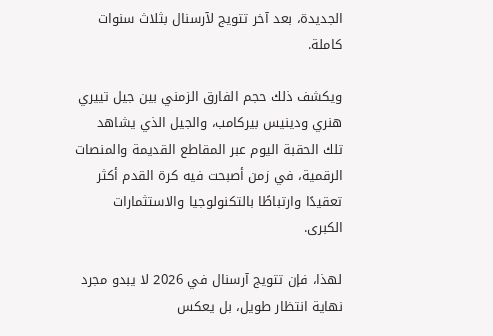الجديدة، بعد آخر تتويج لآرسنال بثلاث سنوات كاملة.

ويكشف ذلك حجم الفارق الزمني بين جيل تييري هنري ودينيس بيركامب، والجيل الذي يشاهد تلك الحقبة اليوم عبر المقاطع القديمة والمنصات الرقمية، في زمن أصبحت فيه كرة القدم أكثر تعقيدًا وارتباطًا بالتكنولوجيا والاستثمارات الكبرى.

لهذا، فإن تتويج آرسنال في 2026 لا يبدو مجرد نهاية انتظار طويل، بل يعكس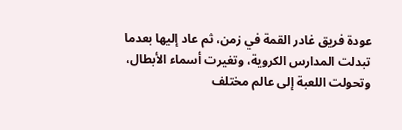عودة فريق غادر القمة في زمن، ثم عاد إليها بعدما تبدلت المدارس الكروية، وتغيرت أسماء الأبطال، وتحولت اللعبة إلى عالم مختلف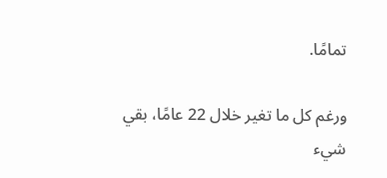تمامًا.

ورغم كل ما تغير خلال 22 عامًا، بقي شيء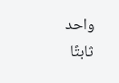واحد ثابتًا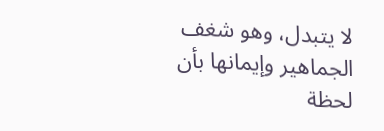لا يتبدل، وهو شغف الجماهير وإيمانها بأن لحظة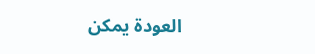العودة يمكن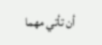أن تأتي مهما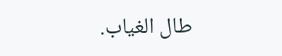طال الغياب.